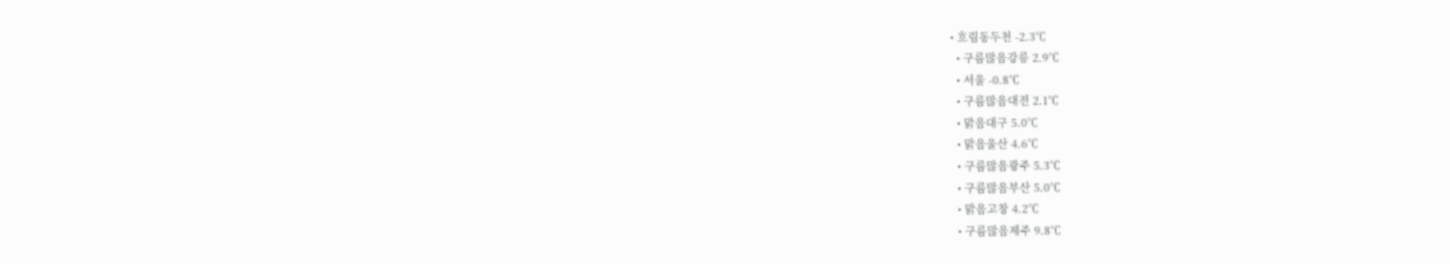• 흐림동두천 -2.3℃
  • 구름많음강릉 2.9℃
  • 서울 -0.8℃
  • 구름많음대전 2.1℃
  • 맑음대구 5.0℃
  • 맑음울산 4.6℃
  • 구름많음광주 5.3℃
  • 구름많음부산 5.0℃
  • 맑음고창 4.2℃
  • 구름많음제주 9.8℃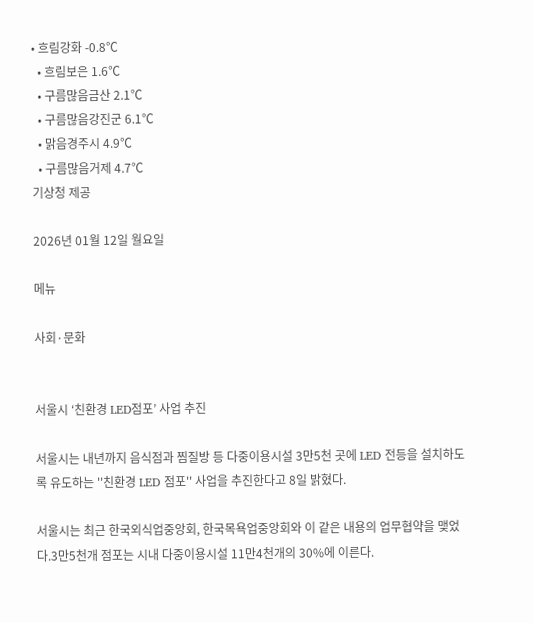• 흐림강화 -0.8℃
  • 흐림보은 1.6℃
  • 구름많음금산 2.1℃
  • 구름많음강진군 6.1℃
  • 맑음경주시 4.9℃
  • 구름많음거제 4.7℃
기상청 제공

2026년 01월 12일 월요일

메뉴

사회·문화


서울시 ‘친환경 LED점포’ 사업 추진

서울시는 내년까지 음식점과 찜질방 등 다중이용시설 3만5천 곳에 LED 전등을 설치하도록 유도하는 ''친환경 LED 점포'' 사업을 추진한다고 8일 밝혔다.

서울시는 최근 한국외식업중앙회, 한국목욕업중앙회와 이 같은 내용의 업무협약을 맺었다.3만5천개 점포는 시내 다중이용시설 11만4천개의 30%에 이른다.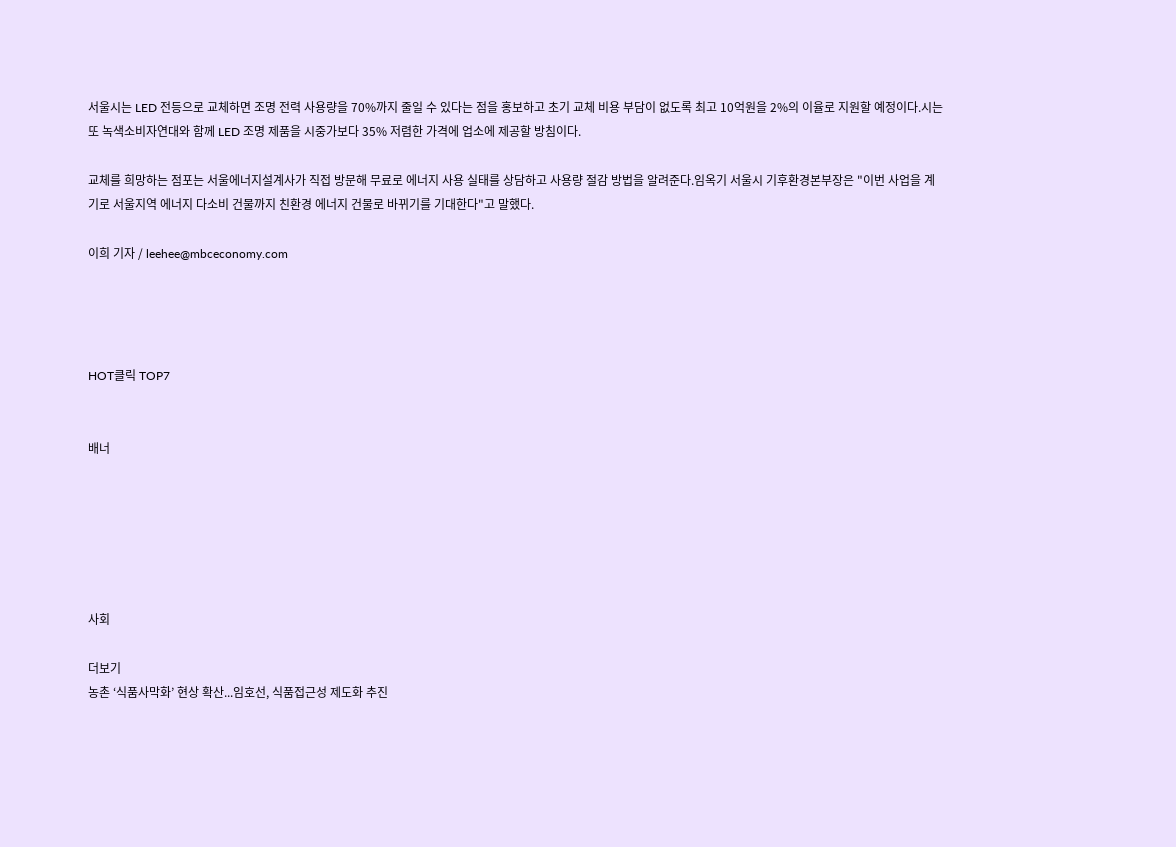서울시는 LED 전등으로 교체하면 조명 전력 사용량을 70%까지 줄일 수 있다는 점을 홍보하고 초기 교체 비용 부담이 없도록 최고 10억원을 2%의 이율로 지원할 예정이다.시는 또 녹색소비자연대와 함께 LED 조명 제품을 시중가보다 35% 저렴한 가격에 업소에 제공할 방침이다.

교체를 희망하는 점포는 서울에너지설계사가 직접 방문해 무료로 에너지 사용 실태를 상담하고 사용량 절감 방법을 알려준다.임옥기 서울시 기후환경본부장은 "이번 사업을 계기로 서울지역 에너지 다소비 건물까지 친환경 에너지 건물로 바뀌기를 기대한다"고 말했다.

이희 기자 / leehee@mbceconomy.com




HOT클릭 TOP7


배너






사회

더보기
농촌 ‘식품사막화’ 현상 확산...임호선, 식품접근성 제도화 추진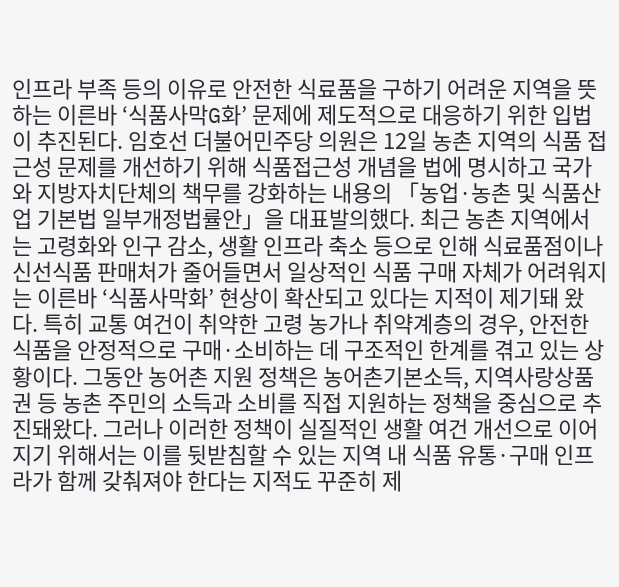인프라 부족 등의 이유로 안전한 식료품을 구하기 어려운 지역을 뜻하는 이른바 ‘식품사막G화’ 문제에 제도적으로 대응하기 위한 입법이 추진된다. 임호선 더불어민주당 의원은 12일 농촌 지역의 식품 접근성 문제를 개선하기 위해 식품접근성 개념을 법에 명시하고 국가와 지방자치단체의 책무를 강화하는 내용의 「농업·농촌 및 식품산업 기본법 일부개정법률안」을 대표발의했다. 최근 농촌 지역에서는 고령화와 인구 감소, 생활 인프라 축소 등으로 인해 식료품점이나 신선식품 판매처가 줄어들면서 일상적인 식품 구매 자체가 어려워지는 이른바 ‘식품사막화’ 현상이 확산되고 있다는 지적이 제기돼 왔다. 특히 교통 여건이 취약한 고령 농가나 취약계층의 경우, 안전한 식품을 안정적으로 구매·소비하는 데 구조적인 한계를 겪고 있는 상황이다. 그동안 농어촌 지원 정책은 농어촌기본소득, 지역사랑상품권 등 농촌 주민의 소득과 소비를 직접 지원하는 정책을 중심으로 추진돼왔다. 그러나 이러한 정책이 실질적인 생활 여건 개선으로 이어지기 위해서는 이를 뒷받침할 수 있는 지역 내 식품 유통·구매 인프라가 함께 갖춰져야 한다는 지적도 꾸준히 제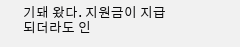기돼 왔다. 지원금이 지급되더라도 인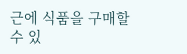근에 식품을 구매할 수 있